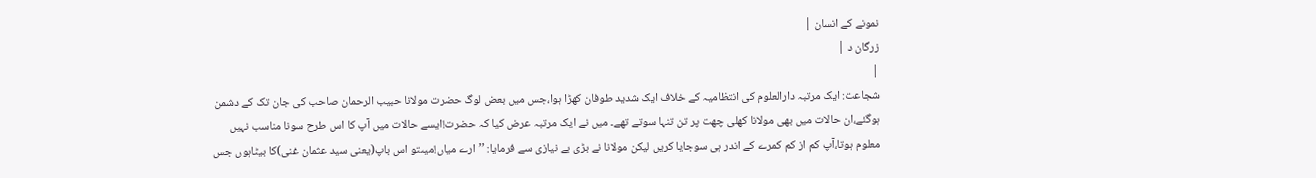نمونے کے انسان |
زرگان د |
|
شجاعت: ایک مرتبہ دارالعلوم کی انتظامیہ کے خلاف ایک شدید طوفان کھڑا ہوا،جس میں بعض لوگ حضرت مولانا حبیب الرحمان صاحب کی جان تک کے دشمن ہوگئے،ان حالات میں بھی مولانا کھلی چھت پر تن تنہا سوتے تھے۔ میں نے ایک مرتبہ عرض کیا کہ حضرت!ایسے حالات میں آپ کا اس طرح سونا مناسب نہیں معلوم ہوتا،آپ کم از کم کمرے کے اندر ہی سوجایا کریں لیکن مولانا نے بڑی بے نیازی سے فرمایا: ’’ارے میاں!میںتو اس باپ(یعنی سید عثمان غنی)کا بیٹاہوں جس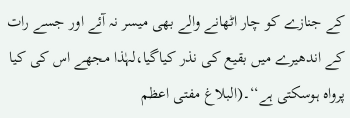کے جنازے کو چار اٹھانے والے بھی میسر نہ آئے اور جسے رات کے اندھیرے میں بقیع کی نذر کیاگیا،لہٰذا مجھے اس کی کیا پرواہ ہوسکتی ہے‘‘۔(البلاغ مفتی اعظم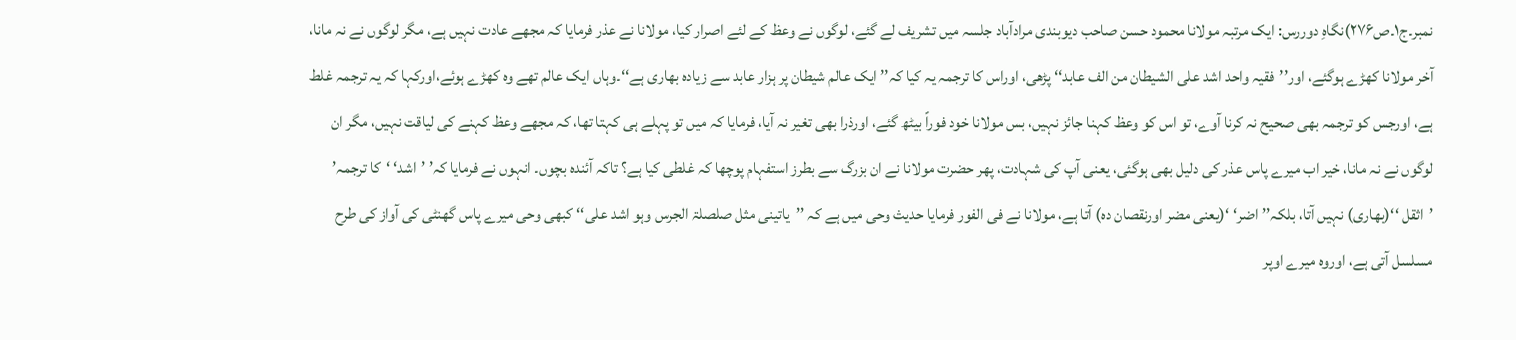نمبر۔ج۱۔ص۲۷۶)نگاہِ دوررس: ایک مرتبہ مولانا محمود حسن صاحب دیوبندی مرادآباد جلسہ میں تشریف لے گئے، لوگوں نے وعظ کے لئے اصرار کیا، مولانا نے عذر فرمایا کہ مجھے عادت نہیں ہے، مگر لوگوں نے نہ مانا، آخر مولانا کھڑے ہوگئے، اور’’فقیہ واحد اشد علی الشیطان من الف عابد‘‘ پڑھی، اوراس کا ترجمہ یہ کیا کہ’’ ایک عالم شیطان پر ہزار عابد سے زیادہ بھاری ہے‘‘۔وہاں ایک عالم تھے وہ کھڑے ہوئے،اورکہا کہ یہ ترجمہ غلط ہے، اورجس کو ترجمہ بھی صحیح نہ کرنا آوے، تو اس کو وعظ کہنا جائز نہیں، بس مولانا خود فوراً بیٹھ گئے، اورذرا بھی تغیر نہ آیا، فرمایا کہ میں تو پہلے ہی کہتا تھا، کہ مجھے وعظ کہنے کی لیاقت نہیں، مگر ان لوگوں نے نہ مانا، خیر اب میرے پاس عذر کی دلیل بھی ہوگئی، یعنی آپ کی شہادت، پھر حضرت مولانا نے ان بزرگ سے بطرز استفہام پوچھا کہ غلطی کیا ہے؟ تاکہ آئندہ بچوں۔ انہوں نے فرمایا کہ’ ’اشد‘ ‘کا ترجمہ’ ’اثقل ‘‘(بھاری) نہیں آتا، بلکہ’’ اضر‘ ‘(یعنی مضر اورنقصان دہ) آتا ہے، مولانا نے فی الفور فرمایا حدیث وحی میں ہے کہ ’’یاتینی مثل صلصلۃ الجرس وہو اشد علی‘‘ کبھی وحی میرے پاس گھنٹی کی آواز کی طرح مسلسل آتی ہے، اوروہ میرے اوپر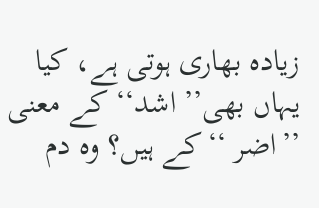زیادہ بھاری ہوتی ہے، کیا یہاں بھی’’ اشد‘‘ کے معنی ’’اضر ‘‘کے ہیں؟ وہ دم